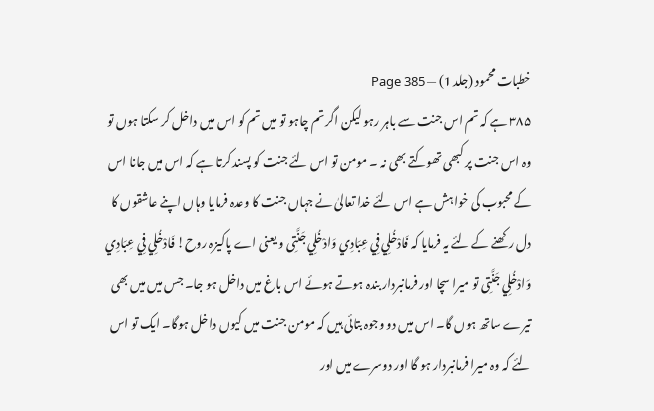خطبات محمود (جلد 1) — Page 385
۳۸۵ ہے کہ تم اس جنت سے باہر رہو لیکن اگر تم چاہو تو میں تم کو اس میں داخل کر سکتا ہوں تو وہ اس جنت پر کبھی تھوکتے بھی نہ ۔ مومن تو اس لئے جنت کو پسند کرتا ہے کہ اس میں جانا اس کے محبوب کی خواہش ہے اس لئے خدا تعالیٰ نے جہاں جنت کا وعدہ فرمایا وہاں اپنے عاشقوں کا دل رکھنے کے لئے یہ فرمایا کہ فَادْخُلِي فِي عِبَادِي وَادْخُلِي جَنَّتِی و یعنی اے پاکیزہ روح! فَادْخُلِي فِي عِبَادِي وَادْخُلِي جَنَّتِی تو میرا سچا اور فرمانبردار بندہ ہوتے ہوئے اس باغ میں داخل ہو جا۔ جس میں میں بھی تیرے ساتھ ہوں گا۔ اس میں دو وجوہ بتائی ہیں کہ مومن جنت میں کیوں داخل ہوگا۔ ایک تو اس لئے کہ وہ میرا فرمانبردار ہو گا اور دوسرے میں اور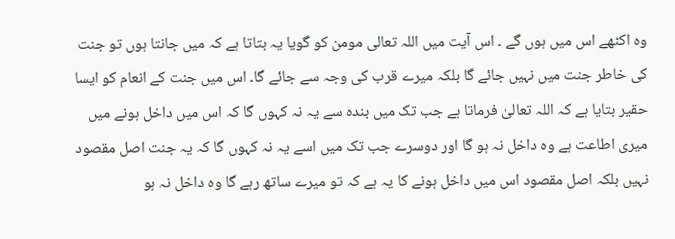وہ اکٹھے اس میں ہوں گے ۔ اس آیت میں اللہ تعالی مومن کو گویا یہ بتاتا ہے کہ میں جانتا ہوں تو جنت کی خاطر جنت میں نہیں جائے گا بلکہ میرے قرب کی وجہ سے جائے گا۔ اس میں جنت کے انعام کو ایسا حقیر بتایا ہے کہ اللہ تعالیٰ فرماتا ہے جب تک میں بندہ سے یہ نہ کہوں گا کہ اس میں داخل ہونے میں میری اطاعت ہے وہ داخل نہ ہو گا اور دوسرے جب تک میں اسے یہ نہ کہوں گا کہ یہ جنت اصل مقصود نہیں بلکہ اصل مقصود اس میں داخل ہونے کا یہ ہے کہ تو میرے ساتھ رہے گا وہ داخل نہ ہو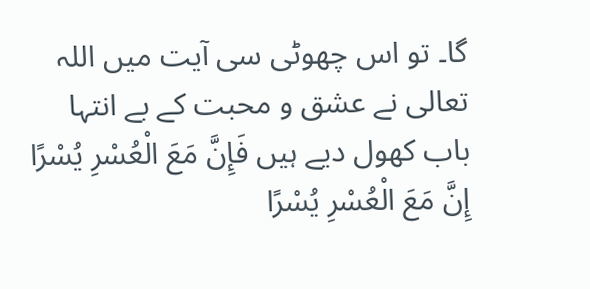گا۔ تو اس چھوٹی سی آیت میں اللہ تعالی نے عشق و محبت کے بے انتہا باب کھول دیے ہیں فَإِنَّ مَعَ الْعُسْرِ يُسْرًا إِنَّ مَعَ الْعُسْرِ يُسْرًا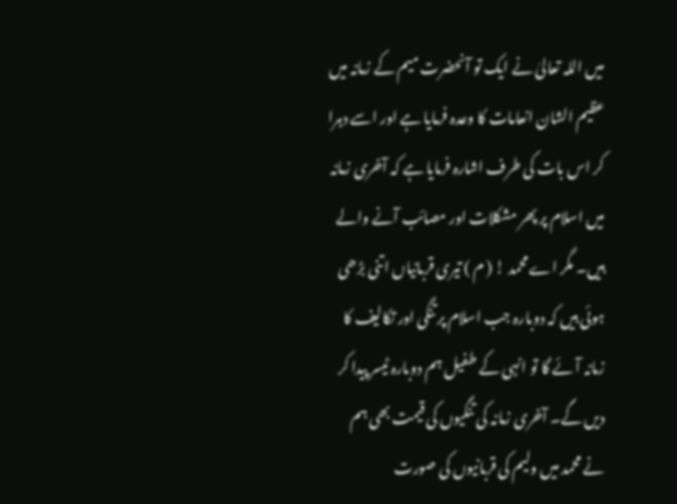میں اللہ تعالیٰ نے ایک تو آنحضرت میم کے زمانہ میں عظیم الشان انعامات کا وعدہ فرمایا ہے اور اسے دہرا کر اس بات کی طرف اشارہ فرمایا ہے کہ آخری زمانہ میں اسلام پر پھر مشکلات اور مصائب آنے والے ہیں۔ مگر اے محمد ! ( م ) تیری قربانیاں اتنی بڑھی ہوئی ہیں کہ دوبارہ جب اسلام پر تنگی اور تکالیف کا زمانہ آئے گا تو انہی کے طفیل ہم دوبارہ ٹیسر پیدا کر دیں گے۔ آخری زمانہ کی تنگیوں کی قیمت بھی ہم نے محمد میں ولیم کی قربانیوں کی صورت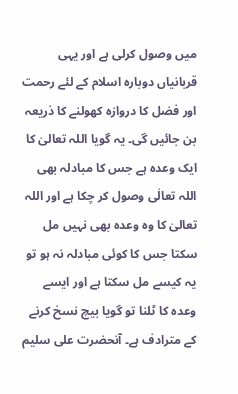میں وصول کرلی ہے اور یہی قربانیاں دوبارہ اسلام کے لئے رحمت اور فضل کا دروازہ کھولنے کا ذریعہ بن جائیں گی۔ یہ گویا اللہ تعالیٰ کا ایک وعدہ ہے جس کا مبادلہ بھی اللہ تعالٰی وصول کر چکا ہے اور اللہ تعالیٰ کا وہ وعدہ بھی نہیں مل سکتا جس کا کوئی مبادلہ نہ ہو تو یہ کیسے مل سکتا ہے اور ایسے وعدہ کا ٹلنا تو گویا بیچ نسخ کرنے کے مترادف ہے۔ آنحضرت علی سلیم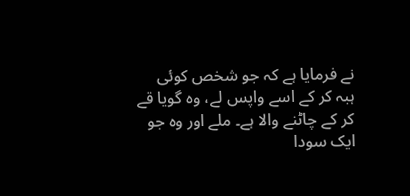نے فرمایا ہے کہ جو شخص کوئی ہبہ کر کے اسے واپس لے، وہ گویا قے کر کے چاٹنے والا ہے۔ ملے اور وہ جو ایک سودا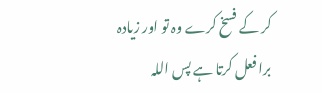کر کے فسخ کرے وہ تو اور زیادہ برا فعل کرتا ہے پس اللہ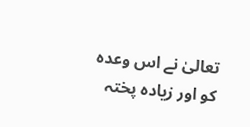تعالیٰ نے اس وعدہ کو اور زیادہ پختہ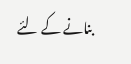بنانے کے لئے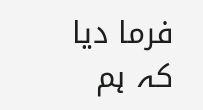فرما دیا کہ ہم